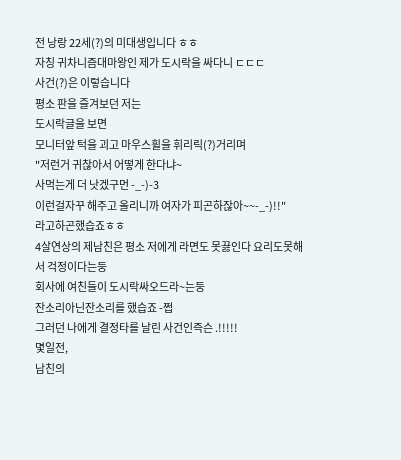전 낭랑 22세(?)의 미대생입니다 ㅎㅎ
자칭 귀차니즘대마왕인 제가 도시락을 싸다니 ㄷㄷㄷ
사건(?)은 이렇습니다
평소 판을 즐겨보던 저는
도시락글을 보면
모니터앞 턱을 괴고 마우스휠을 휘리릭(?)거리며
"저런거 귀찮아서 어떻게 한다냐~
사먹는게 더 낫겠구먼 -_-)-3
이런걸자꾸 해주고 올리니까 여자가 피곤하잖아~~-_-)!!"
라고하곤했습죠ㅎㅎ
4살연상의 제남친은 평소 저에게 라면도 못끓인다 요리도못해서 걱정이다는둥
회사에 여친들이 도시락싸오드라~는둥
잔소리아닌잔소리를 했습죠 -쩝
그러던 나에게 결정타를 날린 사건인즉슨 .!!!!!
몇일전,
남친의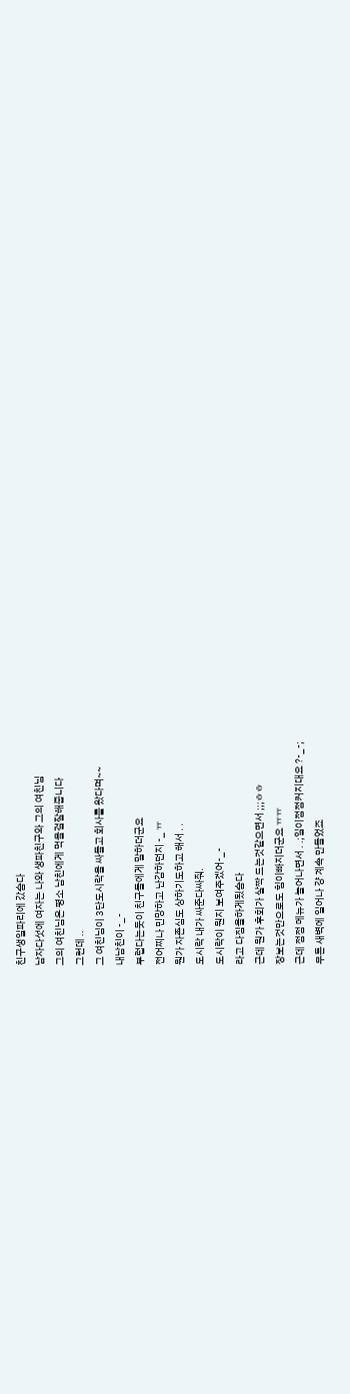친구생일파리에 갔슴다
남자다섯에 여자는 나와 생파친구와 그의 여친님
그의 여친님은 평소 남친에게 먹을걸잘해줍니다
그런데 ..
그 여친님이 3단도시락을 싸들고 회사를 왔다며~~
내남친이 -_-
부럽다는듯이 친구들에게 말하더군요
전어찌나 민망하고 난감하던지 -_ ㅠ
뭔가 자존심도 상하기도하고 해서 . .
도시락 내가 싸준다싸줘.
도시락이 뭔지 보여주겠어-_-
라고 다짐을하게됬슴다
근데 뭔가 후회가 살짝 드는것같으면서 ;;;ㅎㅎ
장보는것만으로도 힘이빠지더군요 ㅠㅠ
근데 점점 메뉴가 늘어나면서 . .;일이점점커지대요 ?-_-;
무튼 새벽에 일어나 걍 계속 만들었죠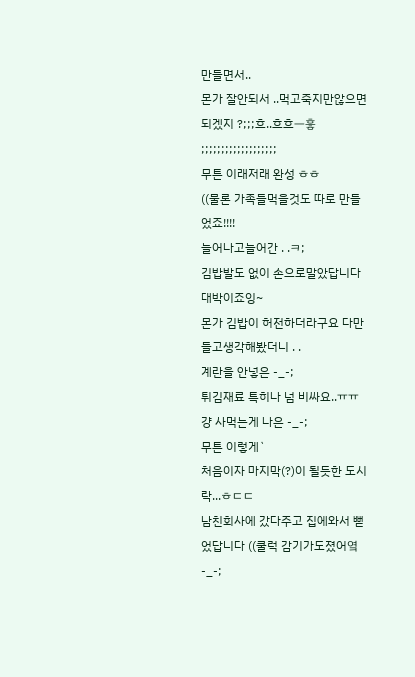만들면서..
몬가 잘안되서 ..먹고죽지만않으면되겠지 ?;;;흐..흐흐ㅡ흫 ;;;;;;;;;;;;;;;;;;;
무튼 이래저래 완성 ㅎㅎ
((물론 가족들먹을것도 따로 만들었죠!!!!
늘어나고늘어간 . .ㅋ;
김밥발도 없이 손으로말았답니다
대박이죠잉~
몬가 김밥이 허전하더라구요 다만들고생각해봤더니 . .
계란을 안넣은 -_-;
튀김재료 특히나 넘 비싸요..ㅠㅠ 걍 사먹는게 나은 -_-;
무튼 이렇게`
처음이자 마지막(?)이 될듯한 도시락...ㅎㄷㄷ
남친회사에 갔다주고 집에와서 뻗었답니다 ((쿨럭 감기가도졌어옄 -_-;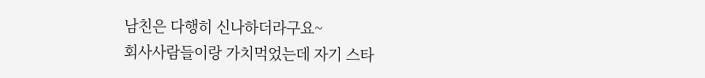남친은 다행히 신나하더라구요~
회사사람들이랑 가치먹었는데 자기 스타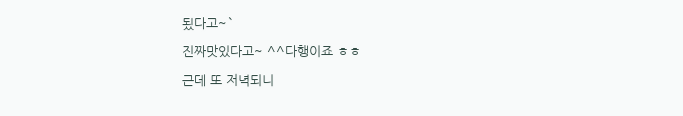됬다고~`
진짜맛있다고~ ^^다행이죠 ㅎㅎ
근데 또 저녁되니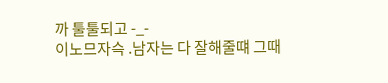까 툴툴되고 -_-
이노므자슥 .남자는 다 잘해줄떄 그때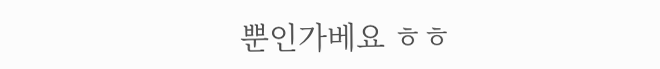뿐인가베요 ㅎㅎ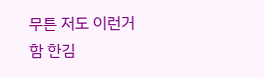무튼 저도 이런거 함 한김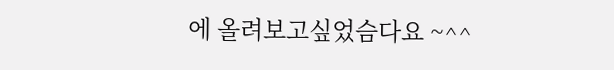에 올려보고싶었슴다요 ~^^